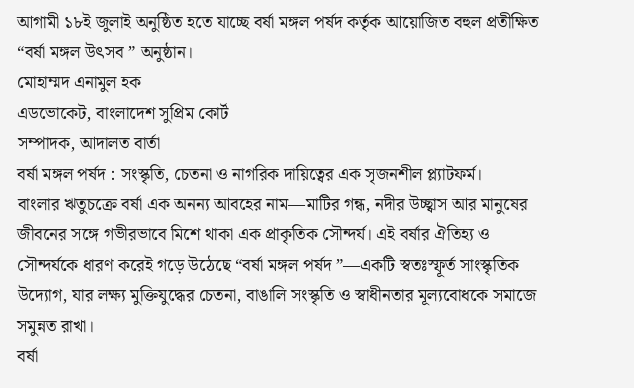আগামী ১৮ই জুলাই অনুষ্ঠিত হতে যাচ্ছে বর্ষা মঙ্গল পর্ষদ কর্তৃক আয়োজিত বহুল প্রতীক্ষিত “বর্ষা মঙ্গল উৎসব ” অনুষ্ঠান।
মোহাম্মদ এনামুল হক
এডভোকেট, বাংলাদেশ সুপ্রিম কোর্ট
সম্পাদক, আদালত বার্তা
বর্ষা মঙ্গল পর্ষদ : সংস্কৃতি, চেতনা ও নাগরিক দায়িত্বের এক সৃজনশীল প্ল্যাটফর্ম।
বাংলার ঋতুচক্রে বর্ষা এক অনন্য আবহের নাম—মাটির গন্ধ, নদীর উচ্ছ্বাস আর মানুষের জীবনের সঙ্গে গভীরভাবে মিশে থাকা এক প্রাকৃতিক সৌন্দর্য। এই বর্ষার ঐতিহ্য ও সৌন্দর্যকে ধারণ করেই গড়ে উঠেছে “বর্ষা মঙ্গল পর্ষদ ”—একটি স্বতঃস্ফূর্ত সাংস্কৃতিক উদ্যোগ, যার লক্ষ্য মুক্তিযুদ্ধের চেতনা, বাঙালি সংস্কৃতি ও স্বাধীনতার মূল্যবোধকে সমাজে সমুন্নত রাখা।
বর্ষা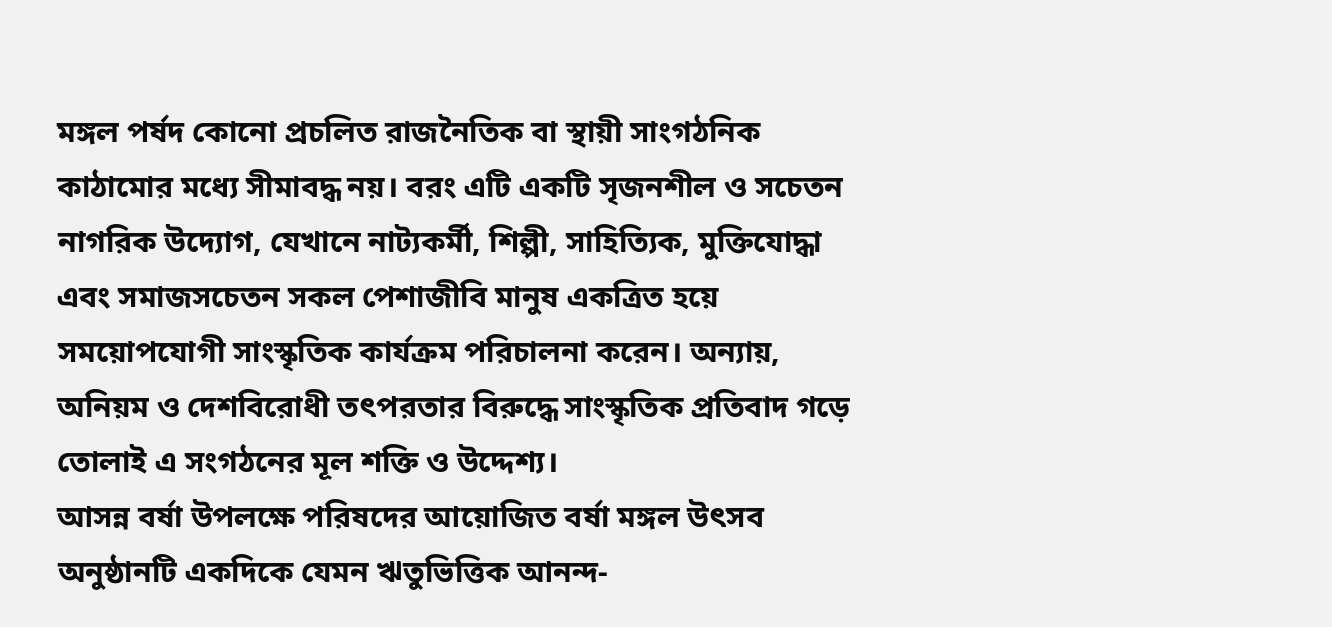মঙ্গল পর্ষদ কোনো প্রচলিত রাজনৈতিক বা স্থায়ী সাংগঠনিক কাঠামোর মধ্যে সীমাবদ্ধ নয়। বরং এটি একটি সৃজনশীল ও সচেতন নাগরিক উদ্যোগ, যেখানে নাট্যকর্মী, শিল্পী, সাহিত্যিক, মুক্তিযোদ্ধা এবং সমাজসচেতন সকল পেশাজীবি মানুষ একত্রিত হয়ে সময়োপযোগী সাংস্কৃতিক কার্যক্রম পরিচালনা করেন। অন্যায়, অনিয়ম ও দেশবিরোধী তৎপরতার বিরুদ্ধে সাংস্কৃতিক প্রতিবাদ গড়ে তোলাই এ সংগঠনের মূল শক্তি ও উদ্দেশ্য।
আসন্ন বর্ষা উপলক্ষে পরিষদের আয়োজিত বর্ষা মঙ্গল উৎসব অনুষ্ঠানটি একদিকে যেমন ঋতুভিত্তিক আনন্দ-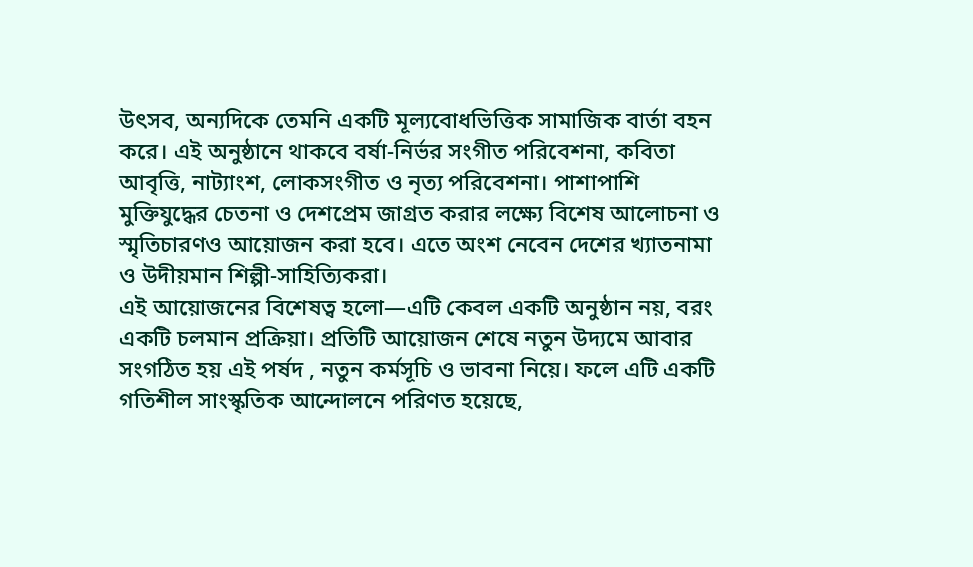উৎসব, অন্যদিকে তেমনি একটি মূল্যবোধভিত্তিক সামাজিক বার্তা বহন করে। এই অনুষ্ঠানে থাকবে বর্ষা-নির্ভর সংগীত পরিবেশনা, কবিতা আবৃত্তি, নাট্যাংশ, লোকসংগীত ও নৃত্য পরিবেশনা। পাশাপাশি মুক্তিযুদ্ধের চেতনা ও দেশপ্রেম জাগ্রত করার লক্ষ্যে বিশেষ আলোচনা ও স্মৃতিচারণও আয়োজন করা হবে। এতে অংশ নেবেন দেশের খ্যাতনামা ও উদীয়মান শিল্পী-সাহিত্যিকরা।
এই আয়োজনের বিশেষত্ব হলো—এটি কেবল একটি অনুষ্ঠান নয়, বরং একটি চলমান প্রক্রিয়া। প্রতিটি আয়োজন শেষে নতুন উদ্যমে আবার সংগঠিত হয় এই পর্ষদ , নতুন কর্মসূচি ও ভাবনা নিয়ে। ফলে এটি একটি গতিশীল সাংস্কৃতিক আন্দোলনে পরিণত হয়েছে,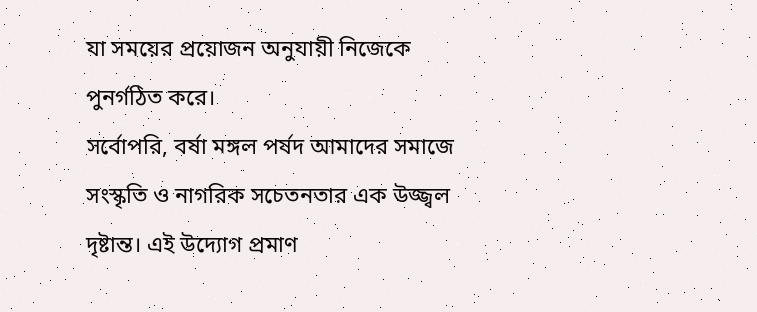যা সময়ের প্রয়োজন অনুযায়ী নিজেকে পুনর্গঠিত করে।
সর্বোপরি, বর্ষা মঙ্গল পর্ষদ আমাদের সমাজে সংস্কৃতি ও নাগরিক সচেতনতার এক উজ্জ্বল দৃষ্টান্ত। এই উদ্যোগ প্রমাণ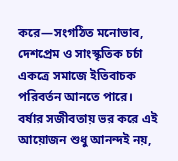করে—সংগঠিত মনোভাব, দেশপ্রেম ও সাংস্কৃতিক চর্চা একত্রে সমাজে ইতিবাচক পরিবর্তন আনতে পারে। বর্ষার সজীবতায় ভর করে এই আয়োজন শুধু আনন্দই নয়,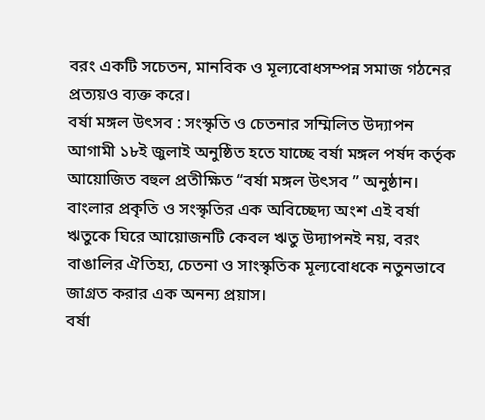বরং একটি সচেতন, মানবিক ও মূল্যবোধসম্পন্ন সমাজ গঠনের প্রত্যয়ও ব্যক্ত করে।
বর্ষা মঙ্গল উৎসব : সংস্কৃতি ও চেতনার সম্মিলিত উদ্যাপন
আগামী ১৮ই জুলাই অনুষ্ঠিত হতে যাচ্ছে বর্ষা মঙ্গল পর্ষদ কর্তৃক আয়োজিত বহুল প্রতীক্ষিত “বর্ষা মঙ্গল উৎসব ” অনুষ্ঠান। বাংলার প্রকৃতি ও সংস্কৃতির এক অবিচ্ছেদ্য অংশ এই বর্ষা ঋতুকে ঘিরে আয়োজনটি কেবল ঋতু উদ্যাপনই নয়, বরং বাঙালির ঐতিহ্য, চেতনা ও সাংস্কৃতিক মূল্যবোধকে নতুনভাবে জাগ্রত করার এক অনন্য প্রয়াস।
বর্ষা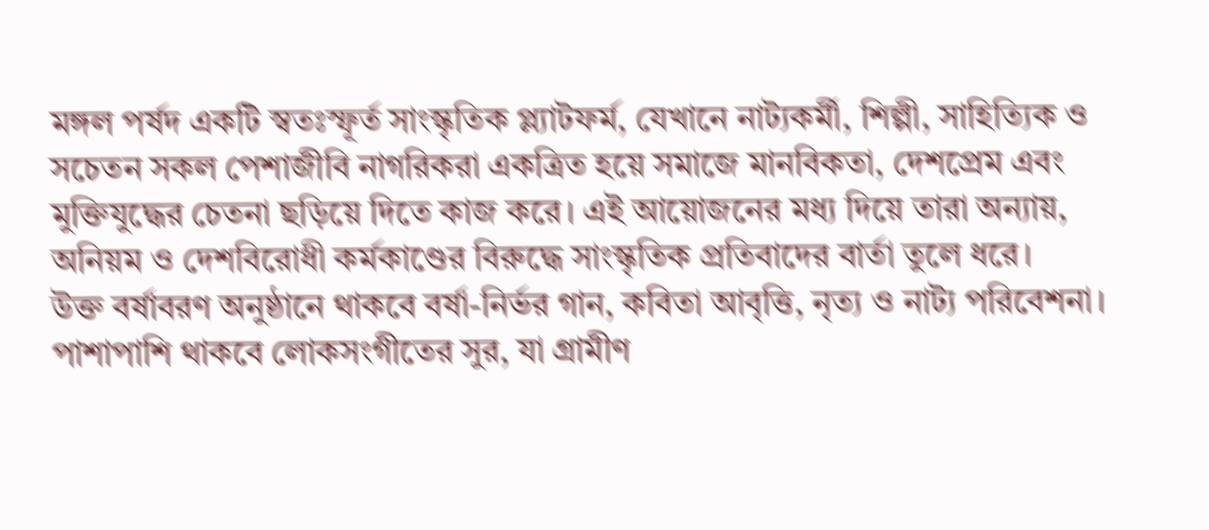মঙ্গল পর্ষদ একটি স্বতঃস্ফূর্ত সাংস্কৃতিক প্ল্যাটফর্ম, যেখানে নাট্যকর্মী, শিল্পী, সাহিত্যিক ও সচেতন সকল পেশাজীবি নাগরিকরা একত্রিত হয়ে সমাজে মানবিকতা, দেশপ্রেম এবং মুক্তিযুদ্ধের চেতনা ছড়িয়ে দিতে কাজ করে। এই আয়োজনের মধ্য দিয়ে তারা অন্যায়, অনিয়ম ও দেশবিরোধী কর্মকাণ্ডের বিরুদ্ধে সাংস্কৃতিক প্রতিবাদের বার্তা তুলে ধরে।
উক্ত বর্ষাবরণ অনুষ্ঠানে থাকবে বর্ষা-নির্ভর গান, কবিতা আবৃত্তি, নৃত্য ও নাট্য পরিবেশনা। পাশাপাশি থাকবে লোকসংগীতের সুর, যা গ্রামীণ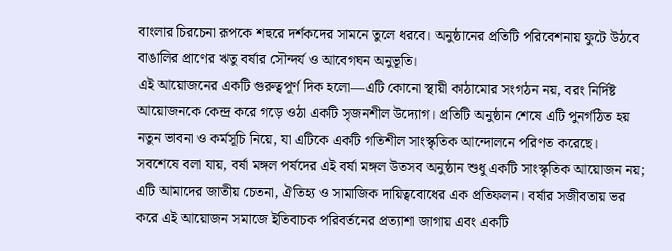বাংলার চিরচেনা রূপকে শহুরে দর্শকদের সামনে তুলে ধরবে। অনুষ্ঠানের প্রতিটি পরিবেশনায় ফুটে উঠবে বাঙালির প্রাণের ঋতু বর্ষার সৌন্দর্য ও আবেগঘন অনুভূতি।
এই আয়োজনের একটি গুরুত্বপূর্ণ দিক হলো—এটি কোনো স্থায়ী কাঠামোর সংগঠন নয়, বরং নির্দিষ্ট আয়োজনকে কেন্দ্র করে গড়ে ওঠা একটি সৃজনশীল উদ্যোগ। প্রতিটি অনুষ্ঠান শেষে এটি পুনর্গঠিত হয় নতুন ভাবনা ও কর্মসূচি নিয়ে, যা এটিকে একটি গতিশীল সাংস্কৃতিক আন্দোলনে পরিণত করেছে।
সবশেষে বলা যায়, বর্ষা মঙ্গল পর্ষদের এই বর্ষা মঙ্গল উতসব অনুষ্ঠান শুধু একটি সাংস্কৃতিক আয়োজন নয়; এটি আমাদের জাতীয় চেতনা, ঐতিহ্য ও সামাজিক দায়িত্ববোধের এক প্রতিফলন। বর্ষার সজীবতায় ভর করে এই আয়োজন সমাজে ইতিবাচক পরিবর্তনের প্রত্যাশা জাগায় এবং একটি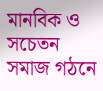মানবিক ও সচেতন সমাজ গঠনে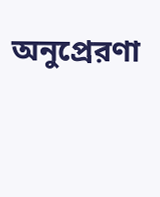অনুপ্রেরণা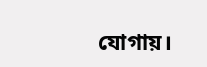যোগায়।